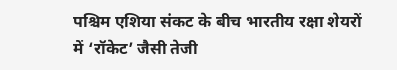पश्चिम एशिया संकट के बीच भारतीय रक्षा शेयरों में ‘रॉकेट’ जैसी तेजी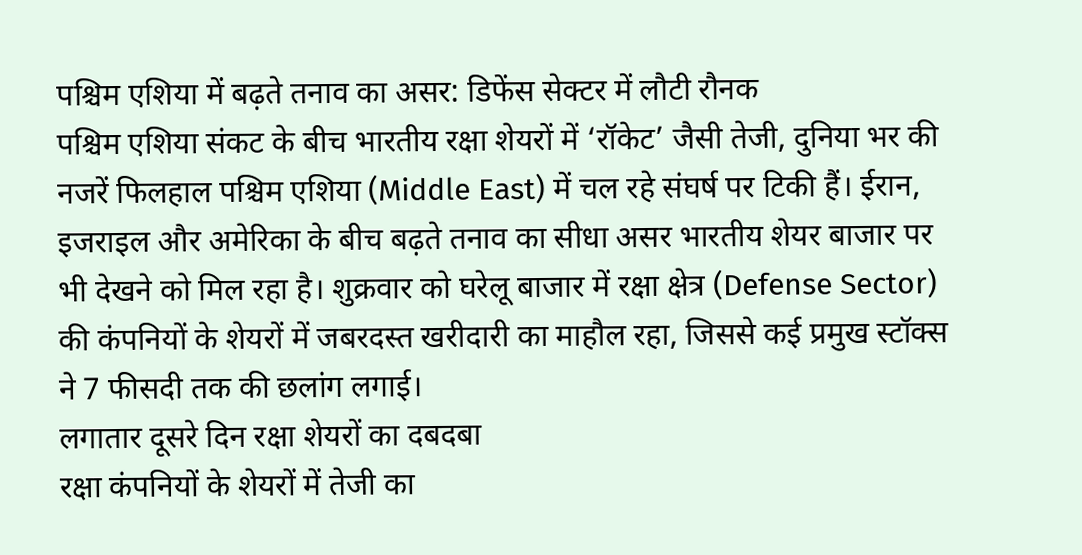पश्चिम एशिया में बढ़ते तनाव का असर: डिफेंस सेक्टर में लौटी रौनक
पश्चिम एशिया संकट के बीच भारतीय रक्षा शेयरों में ‘रॉकेट’ जैसी तेजी, दुनिया भर की नजरें फिलहाल पश्चिम एशिया (Middle East) में चल रहे संघर्ष पर टिकी हैं। ईरान, इजराइल और अमेरिका के बीच बढ़ते तनाव का सीधा असर भारतीय शेयर बाजार पर भी देखने को मिल रहा है। शुक्रवार को घरेलू बाजार में रक्षा क्षेत्र (Defense Sector) की कंपनियों के शेयरों में जबरदस्त खरीदारी का माहौल रहा, जिससे कई प्रमुख स्टॉक्स ने 7 फीसदी तक की छलांग लगाई।
लगातार दूसरे दिन रक्षा शेयरों का दबदबा
रक्षा कंपनियों के शेयरों में तेजी का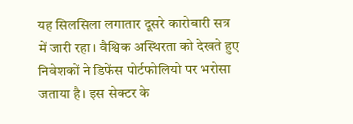यह सिलसिला लगातार दूसरे कारोबारी सत्र में जारी रहा। वैश्विक अस्थिरता को देखते हुए निवेशकों ने डिफेंस पोर्टफोलियो पर भरोसा जताया है। इस सेक्टर के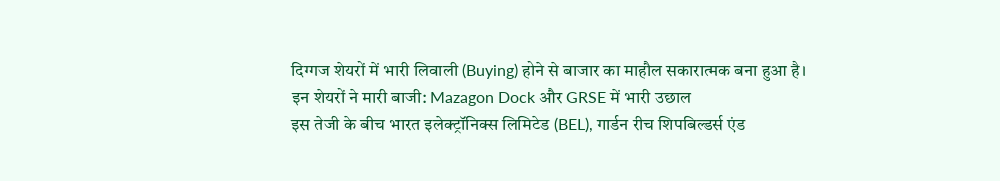दिग्गज शेयरों में भारी लिवाली (Buying) होने से बाजार का माहौल सकारात्मक बना हुआ है।
इन शेयरों ने मारी बाजी: Mazagon Dock और GRSE में भारी उछाल
इस तेजी के बीच भारत इलेक्ट्रॉनिक्स लिमिटेड (BEL), गार्डन रीच शिपबिल्डर्स एंड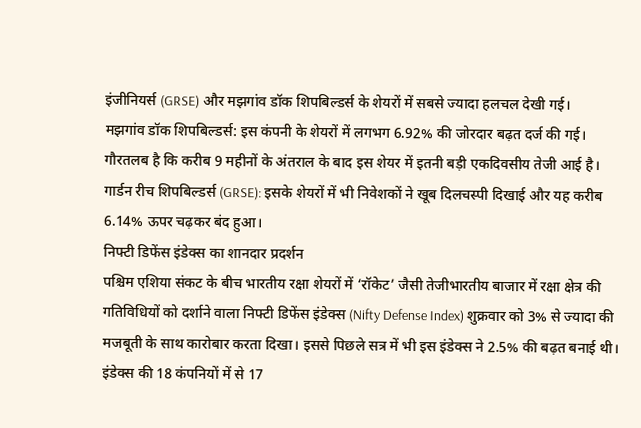इंजीनियर्स (GRSE) और मझगांव डॉक शिपबिल्डर्स के शेयरों में सबसे ज्यादा हलचल देखी गई।
मझगांव डॉक शिपबिल्डर्स: इस कंपनी के शेयरों में लगभग 6.92% की जोरदार बढ़त दर्ज की गई। गौरतलब है कि करीब 9 महीनों के अंतराल के बाद इस शेयर में इतनी बड़ी एकदिवसीय तेजी आई है।
गार्डन रीच शिपबिल्डर्स (GRSE): इसके शेयरों में भी निवेशकों ने खूब दिलचस्पी दिखाई और यह करीब 6.14% ऊपर चढ़कर बंद हुआ।
निफ्टी डिफेंस इंडेक्स का शानदार प्रदर्शन
पश्चिम एशिया संकट के बीच भारतीय रक्षा शेयरों में ‘रॉकेट’ जैसी तेजीभारतीय बाजार में रक्षा क्षेत्र की गतिविधियों को दर्शाने वाला निफ्टी डिफेंस इंडेक्स (Nifty Defense Index) शुक्रवार को 3% से ज्यादा की मजबूती के साथ कारोबार करता दिखा। इससे पिछले सत्र में भी इस इंडेक्स ने 2.5% की बढ़त बनाई थी। इंडेक्स की 18 कंपनियों में से 17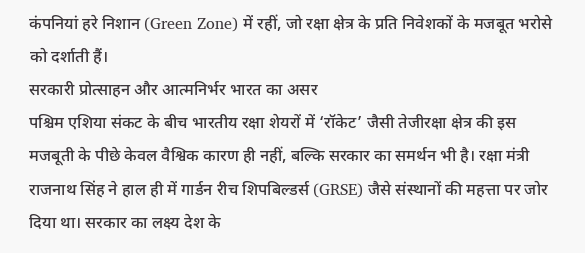कंपनियां हरे निशान (Green Zone) में रहीं, जो रक्षा क्षेत्र के प्रति निवेशकों के मजबूत भरोसे को दर्शाती हैं।
सरकारी प्रोत्साहन और आत्मनिर्भर भारत का असर
पश्चिम एशिया संकट के बीच भारतीय रक्षा शेयरों में ‘रॉकेट’ जैसी तेजीरक्षा क्षेत्र की इस मजबूती के पीछे केवल वैश्विक कारण ही नहीं, बल्कि सरकार का समर्थन भी है। रक्षा मंत्री राजनाथ सिंह ने हाल ही में गार्डन रीच शिपबिल्डर्स (GRSE) जैसे संस्थानों की महत्ता पर जोर दिया था। सरकार का लक्ष्य देश के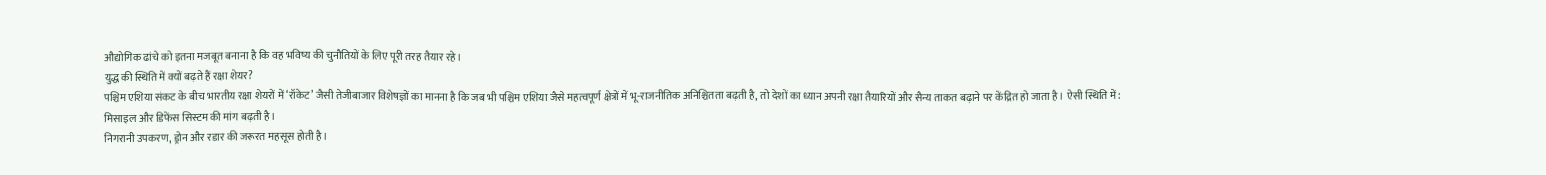औद्योगिक ढांचे को इतना मजबूत बनाना है कि वह भविष्य की चुनौतियों के लिए पूरी तरह तैयार रहे।
युद्ध की स्थिति में क्यों बढ़ते हैं रक्षा शेयर?
पश्चिम एशिया संकट के बीच भारतीय रक्षा शेयरों में ‘रॉकेट’ जैसी तेजीबाजार विशेषज्ञों का मानना है कि जब भी पश्चिम एशिया जैसे महत्वपूर्ण क्षेत्रों में भू-राजनीतिक अनिश्चितता बढ़ती है, तो देशों का ध्यान अपनी रक्षा तैयारियों और सैन्य ताकत बढ़ाने पर केंद्रित हो जाता है। ऐसी स्थिति में:
मिसाइल और डिफेंस सिस्टम की मांग बढ़ती है।
निगरानी उपकरण, ड्रोन और रडार की जरूरत महसूस होती है।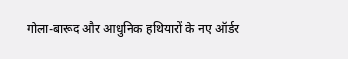गोला-बारूद और आधुनिक हथियारों के नए ऑर्डर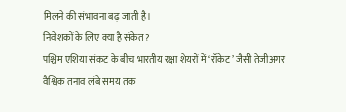मिलने की संभावना बढ़ जाती है।
निवेशकों के लिए क्या है संकेत?
पश्चिम एशिया संकट के बीच भारतीय रक्षा शेयरों में ‘रॉकेट’ जैसी तेजीअगर वैश्विक तनाव लंबे समय तक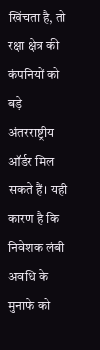खिंचता है, तो रक्षा क्षेत्र की कंपनियों को बड़े अंतरराष्ट्रीय ऑर्डर मिल सकते हैं। यही कारण है कि निवेशक लंबी अवधि के मुनाफे को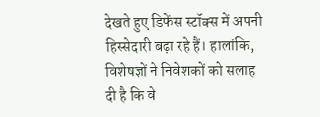देखते हुए डिफेंस स्टॉक्स में अपनी हिस्सेदारी बढ़ा रहे हैं। हालांकि, विशेषज्ञों ने निवेशकों को सलाह दी है कि वे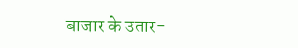बाजार के उतार-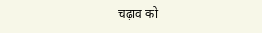चढ़ाव को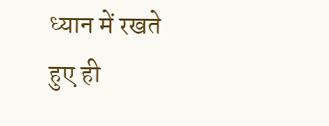ध्यान में रखते हुए ही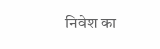निवेश का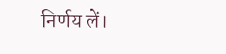निर्णय लें।